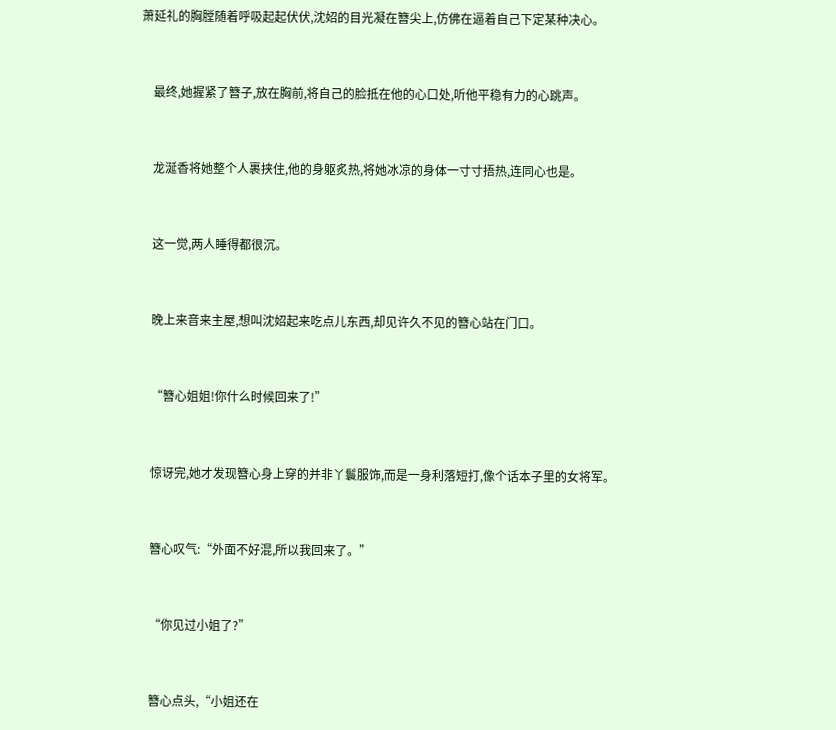萧延礼的胸膛随着呼吸起起伏伏,沈妱的目光凝在簪尖上,仿佛在逼着自己下定某种决心。


    最终,她握紧了簪子,放在胸前,将自己的脸抵在他的心口处,听他平稳有力的心跳声。


    龙涎香将她整个人裹挟住,他的身躯炙热,将她冰凉的身体一寸寸捂热,连同心也是。


    这一觉,两人睡得都很沉。


    晚上来音来主屋,想叫沈妱起来吃点儿东西,却见许久不见的簪心站在门口。


    “簪心姐姐!你什么时候回来了!”


    惊讶完,她才发现簪心身上穿的并非丫鬟服饰,而是一身利落短打,像个话本子里的女将军。


    簪心叹气:“外面不好混,所以我回来了。”


    “你见过小姐了?”


    簪心点头,“小姐还在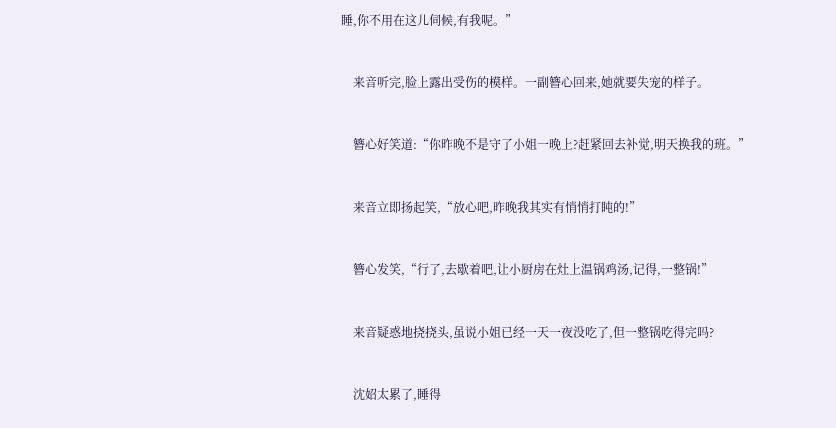睡,你不用在这儿伺候,有我呢。”


    来音听完,脸上露出受伤的模样。一副簪心回来,她就要失宠的样子。


    簪心好笑道:“你昨晚不是守了小姐一晚上?赶紧回去补觉,明天换我的班。”


    来音立即扬起笑,“放心吧,昨晚我其实有悄悄打盹的!”


    簪心发笑,“行了,去歇着吧,让小厨房在灶上温锅鸡汤,记得,一整锅!”


    来音疑惑地挠挠头,虽说小姐已经一天一夜没吃了,但一整锅吃得完吗?


    沈妱太累了,睡得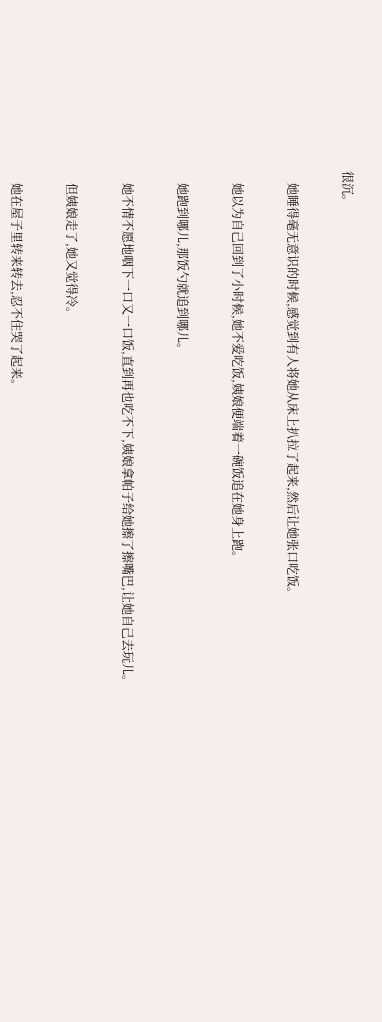很沉。


    她睡得毫无意识的时候,感觉到有人将她从床上扒拉了起来,然后让她张口吃饭。


    她以为自己回到了小时候,她不爱吃饭,姨娘便端着一碗饭追在她身上跑。


    她跑到哪儿,那饭勺就追到哪儿。


    她不情不愿地咽下一口又一口饭,直到再也吃不下,姨娘拿帕子给她擦了擦嘴巴,让她自己去玩儿。


    但姨娘走了,她又觉得冷。


    她在屋子里转来转去,忍不住哭了起来。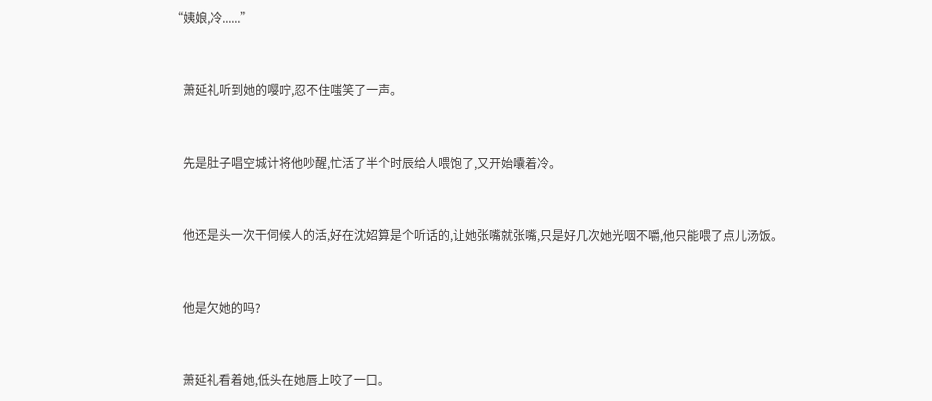“姨娘,冷......”


    萧延礼听到她的嘤咛,忍不住嗤笑了一声。


    先是肚子唱空城计将他吵醒,忙活了半个时辰给人喂饱了,又开始囔着冷。


    他还是头一次干伺候人的活,好在沈妱算是个听话的,让她张嘴就张嘴,只是好几次她光咽不嚼,他只能喂了点儿汤饭。


    他是欠她的吗?


    萧延礼看着她,低头在她唇上咬了一口。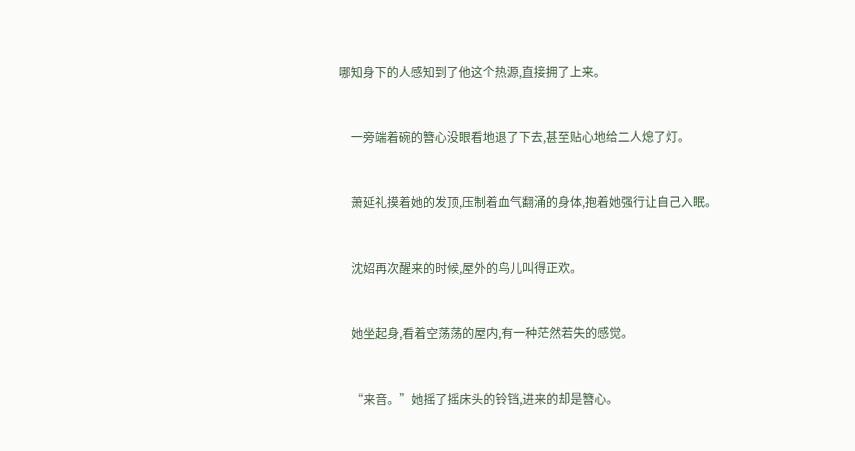哪知身下的人感知到了他这个热源,直接拥了上来。


    一旁端着碗的簪心没眼看地退了下去,甚至贴心地给二人熄了灯。


    萧延礼摸着她的发顶,压制着血气翻涌的身体,抱着她强行让自己入眠。


    沈妱再次醒来的时候,屋外的鸟儿叫得正欢。


    她坐起身,看着空荡荡的屋内,有一种茫然若失的感觉。


    “来音。”她摇了摇床头的铃铛,进来的却是簪心。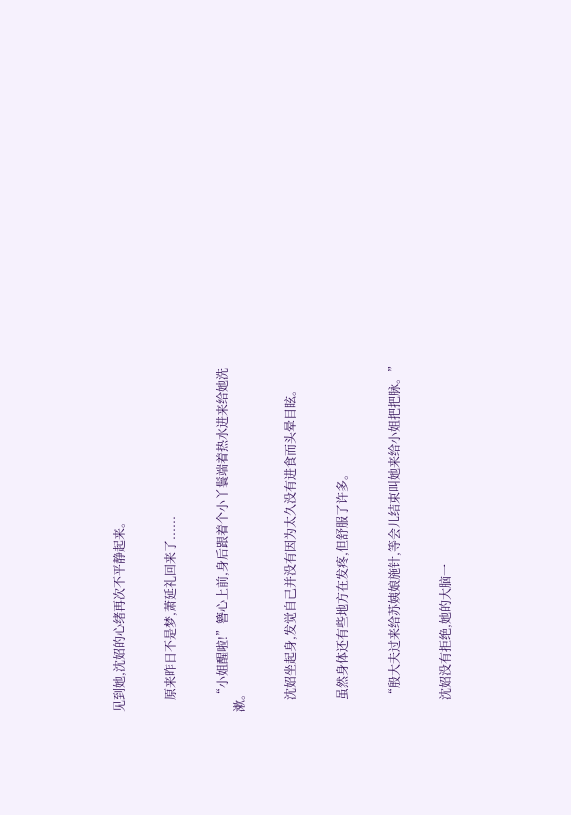见到她,沈妱的心绪再次不平静起来。


    原来昨日不是梦,萧延礼回来了......


    “小姐醒啦!”簪心上前,身后跟着个小丫鬟端着热水进来给她洗漱。


    沈妱坐起身,发觉自己并没有因为太久没有进食而头晕目眩。


    虽然身体还有些地方在发疼,但舒服了许多。


    “殷大夫过来给苏姨娘施针,等会儿结束叫她来给小姐把把脉。”


    沈妱没有拒绝,她的大脑一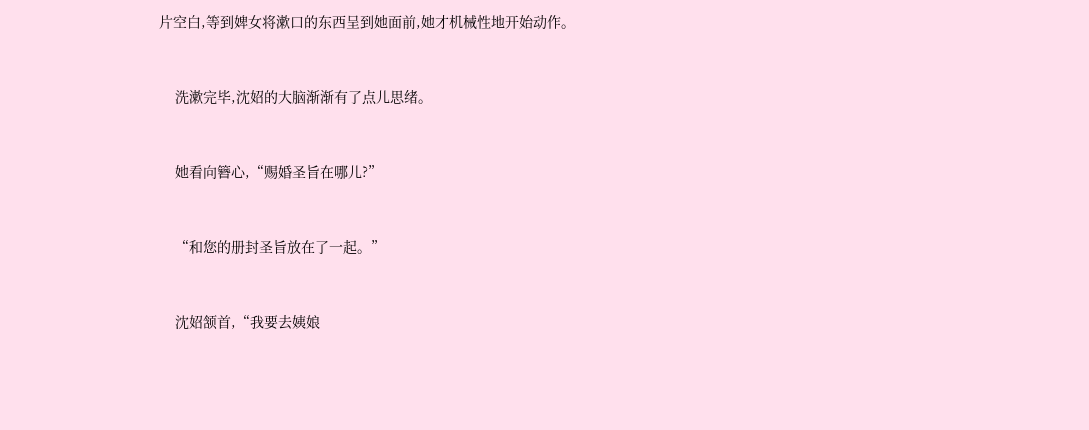片空白,等到婢女将漱口的东西呈到她面前,她才机械性地开始动作。


    洗漱完毕,沈妱的大脑渐渐有了点儿思绪。


    她看向簪心,“赐婚圣旨在哪儿?”


    “和您的册封圣旨放在了一起。”


    沈妱颔首,“我要去姨娘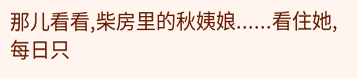那儿看看,柴房里的秋姨娘......看住她,每日只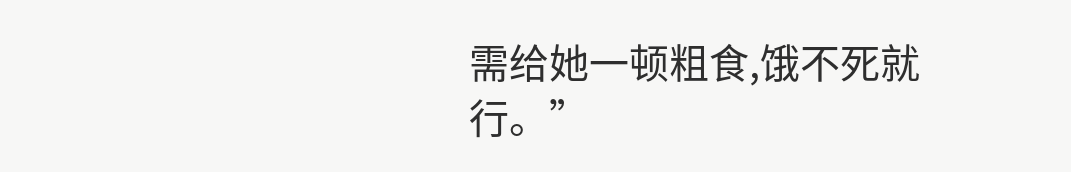需给她一顿粗食,饿不死就行。”